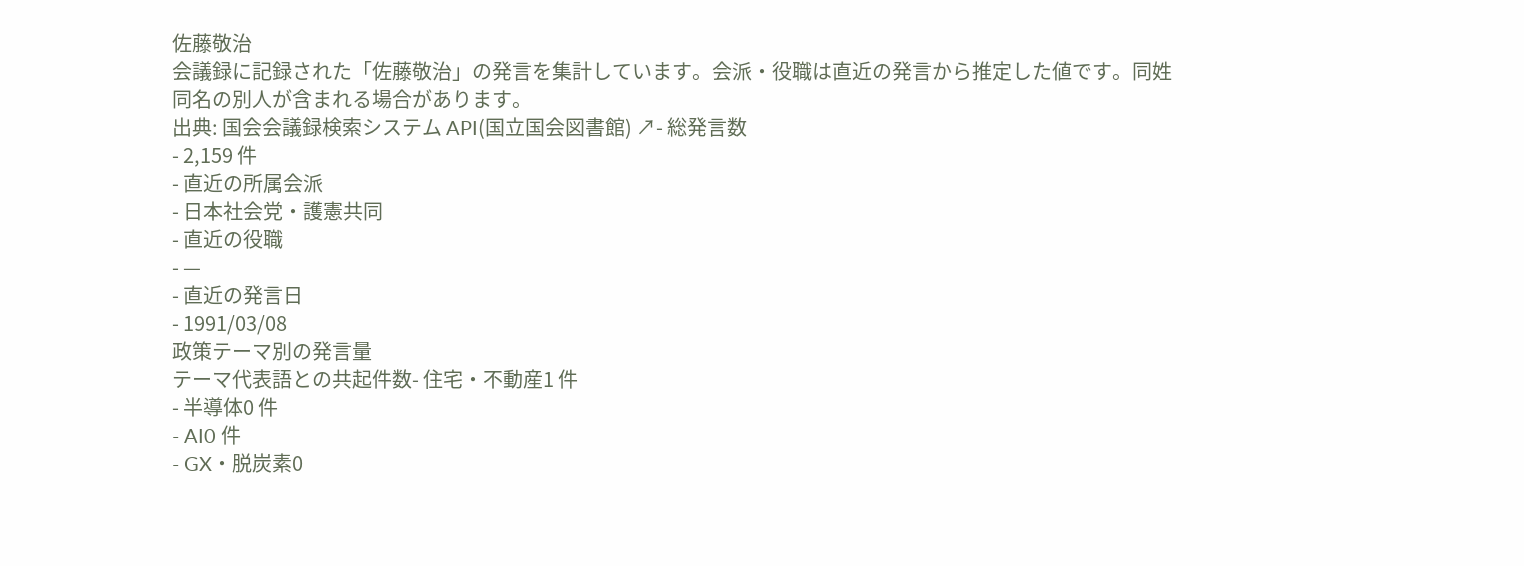佐藤敬治
会議録に記録された「佐藤敬治」の発言を集計しています。会派・役職は直近の発言から推定した値です。同姓同名の別人が含まれる場合があります。
出典: 国会会議録検索システム API(国立国会図書館) ↗- 総発言数
- 2,159 件
- 直近の所属会派
- 日本社会党・護憲共同
- 直近の役職
- —
- 直近の発言日
- 1991/03/08
政策テーマ別の発言量
テーマ代表語との共起件数- 住宅・不動産1 件
- 半導体0 件
- AI0 件
- GX・脱炭素0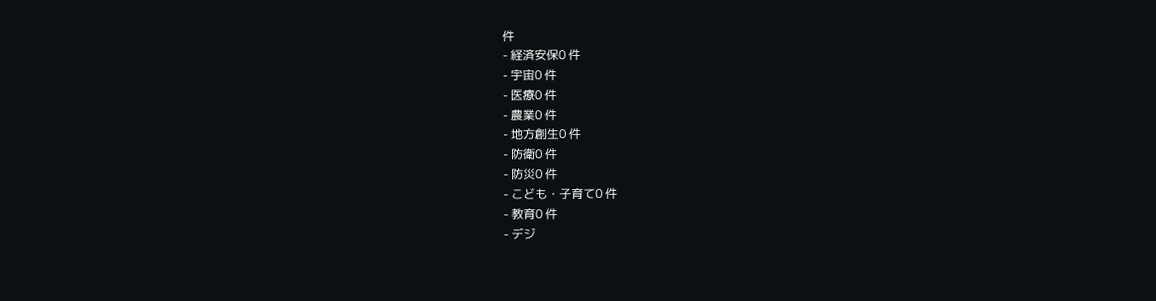件
- 経済安保0 件
- 宇宙0 件
- 医療0 件
- 農業0 件
- 地方創生0 件
- 防衛0 件
- 防災0 件
- こども・子育て0 件
- 教育0 件
- デジ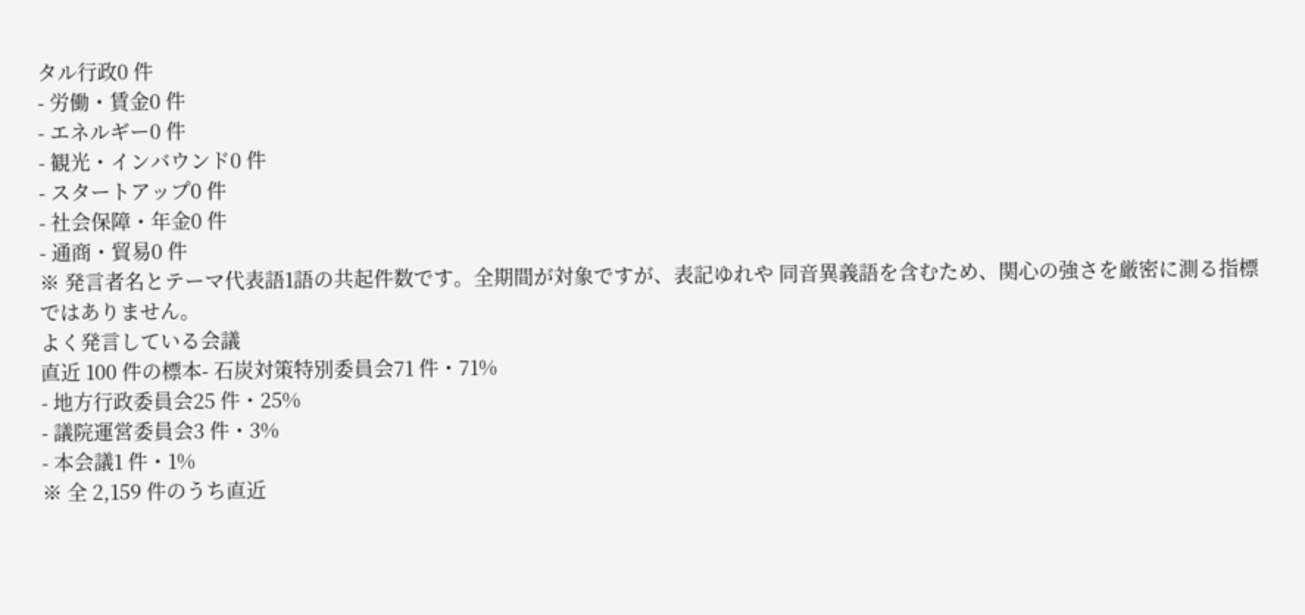タル行政0 件
- 労働・賃金0 件
- エネルギー0 件
- 観光・インバウンド0 件
- スタートアップ0 件
- 社会保障・年金0 件
- 通商・貿易0 件
※ 発言者名とテーマ代表語1語の共起件数です。全期間が対象ですが、表記ゆれや 同音異義語を含むため、関心の強さを厳密に測る指標ではありません。
よく発言している会議
直近 100 件の標本- 石炭対策特別委員会71 件・71%
- 地方行政委員会25 件・25%
- 議院運営委員会3 件・3%
- 本会議1 件・1%
※ 全 2,159 件のうち直近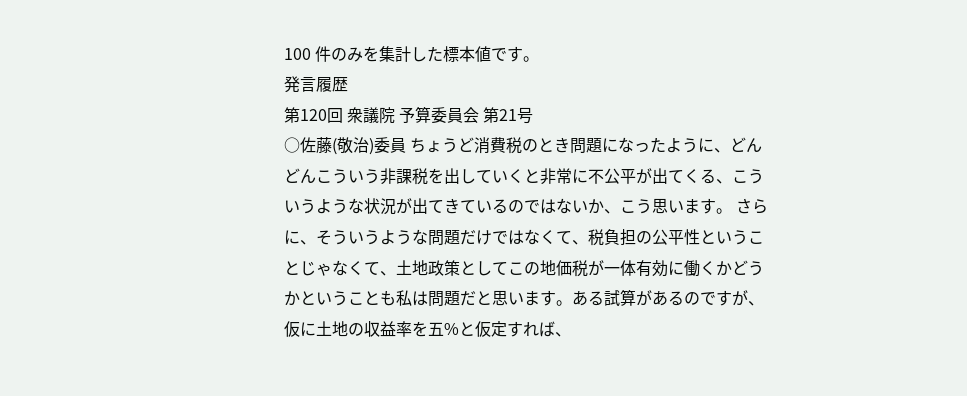100 件のみを集計した標本値です。
発言履歴
第120回 衆議院 予算委員会 第21号
○佐藤(敬治)委員 ちょうど消費税のとき問題になったように、どんどんこういう非課税を出していくと非常に不公平が出てくる、こういうような状況が出てきているのではないか、こう思います。 さらに、そういうような問題だけではなくて、税負担の公平性ということじゃなくて、土地政策としてこの地価税が一体有効に働くかどうかということも私は問題だと思います。ある試算があるのですが、仮に土地の収益率を五%と仮定すれば、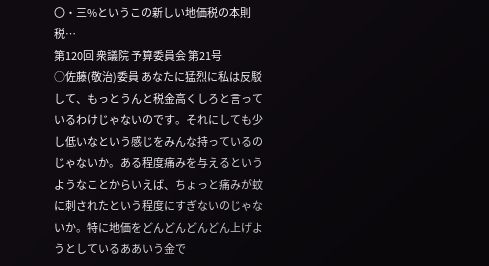〇・三%というこの新しい地価税の本則税…
第120回 衆議院 予算委員会 第21号
○佐藤(敬治)委員 あなたに猛烈に私は反駁して、もっとうんと税金高くしろと言っているわけじゃないのです。それにしても少し低いなという感じをみんな持っているのじゃないか。ある程度痛みを与えるというようなことからいえば、ちょっと痛みが蚊に刺されたという程度にすぎないのじゃないか。特に地価をどんどんどんどん上げようとしているああいう金で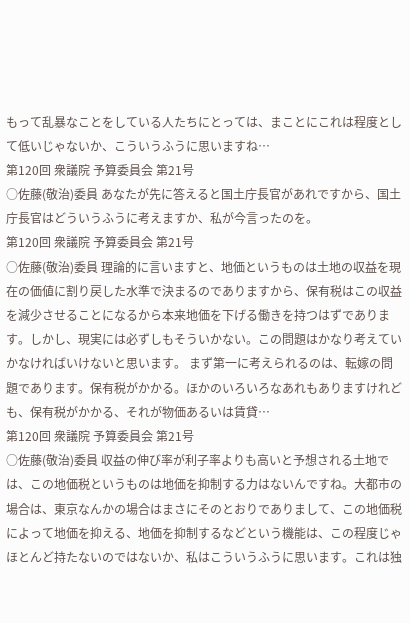もって乱暴なことをしている人たちにとっては、まことにこれは程度として低いじゃないか、こういうふうに思いますね…
第120回 衆議院 予算委員会 第21号
○佐藤(敬治)委員 あなたが先に答えると国土庁長官があれですから、国土庁長官はどういうふうに考えますか、私が今言ったのを。
第120回 衆議院 予算委員会 第21号
○佐藤(敬治)委員 理論的に言いますと、地価というものは土地の収益を現在の価値に割り戻した水準で決まるのでありますから、保有税はこの収益を減少させることになるから本来地価を下げる働きを持つはずであります。しかし、現実には必ずしもそういかない。この問題はかなり考えていかなければいけないと思います。 まず第一に考えられるのは、転嫁の問題であります。保有税がかかる。ほかのいろいろなあれもありますけれども、保有税がかかる、それが物価あるいは賃貸…
第120回 衆議院 予算委員会 第21号
○佐藤(敬治)委員 収益の伸び率が利子率よりも高いと予想される土地では、この地価税というものは地価を抑制する力はないんですね。大都市の場合は、東京なんかの場合はまさにそのとおりでありまして、この地価税によって地価を抑える、地価を抑制するなどという機能は、この程度じゃほとんど持たないのではないか、私はこういうふうに思います。これは独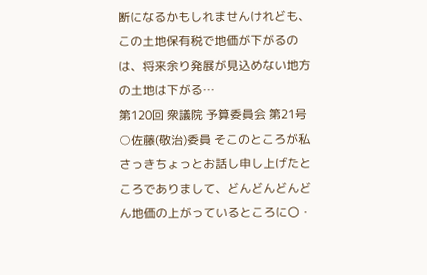断になるかもしれませんけれども、この土地保有税で地価が下がるのは、将来余り発展が見込めない地方の土地は下がる…
第120回 衆議院 予算委員会 第21号
○佐藤(敬治)委員 そこのところが私さっきちょっとお話し申し上げたところでありまして、どんどんどんどん地価の上がっているところに〇・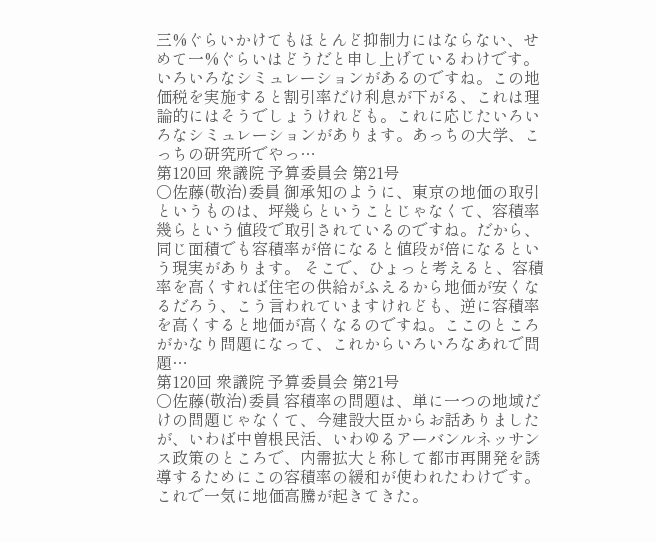三%ぐらいかけてもほとんど抑制力にはならない、せめて一%ぐらいはどうだと申し上げているわけです。 いろいろなシミュレーションがあるのですね。この地価税を実施すると割引率だけ利息が下がる、これは理論的にはそうでしょうけれども。これに応じたいろいろなシミュレーションがあります。あっちの大学、こっちの研究所でやっ…
第120回 衆議院 予算委員会 第21号
○佐藤(敬治)委員 御承知のように、東京の地価の取引というものは、坪幾らということじゃなくて、容積率幾らという値段で取引されているのですね。だから、同じ面積でも容積率が倍になると値段が倍になるという現実があります。 そこで、ひょっと考えると、容積率を高くすれば住宅の供給がふえるから地価が安くなるだろう、こう言われていますけれども、逆に容積率を高くすると地価が高くなるのですね。ここのところがかなり問題になって、これからいろいろなあれで問題…
第120回 衆議院 予算委員会 第21号
○佐藤(敬治)委員 容積率の問題は、単に一つの地域だけの問題じゃなくて、今建設大臣からお話ありましたが、いわば中曽根民活、いわゆるアーバンルネッサンス政策のところで、内需拡大と称して都市再開発を誘導するためにこの容積率の緩和が使われたわけです。これで一気に地価高騰が起きてきた。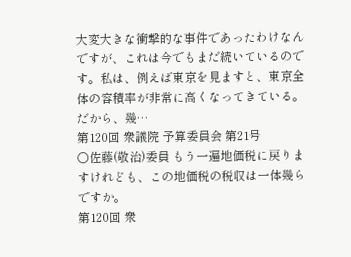大変大きな衝撃的な事件であったわけなんですが、これは今でもまだ続いているのです。私は、例えば東京を見ますと、東京全体の容積率が非常に高くなってきている。だから、幾…
第120回 衆議院 予算委員会 第21号
○佐藤(敬治)委員 もう一遍地価税に戻りますけれども、この地価税の税収は一体幾らですか。
第120回 衆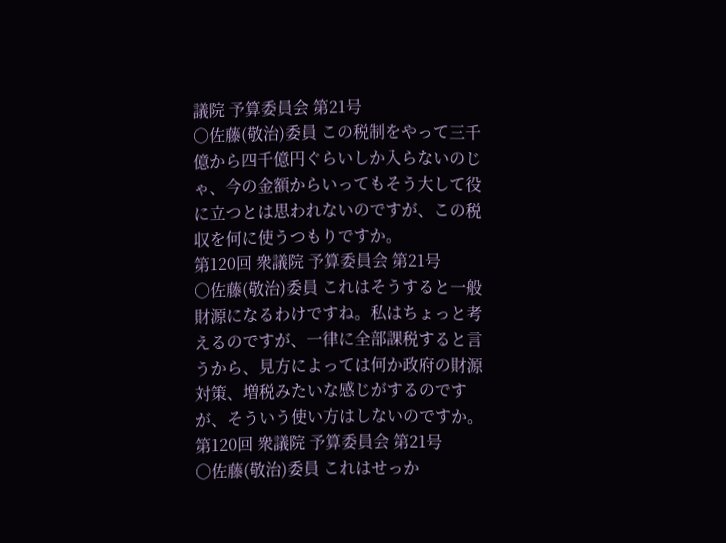議院 予算委員会 第21号
○佐藤(敬治)委員 この税制をやって三千億から四千億円ぐらいしか入らないのじゃ、今の金額からいってもそう大して役に立つとは思われないのですが、この税収を何に使うつもりですか。
第120回 衆議院 予算委員会 第21号
○佐藤(敬治)委員 これはそうすると一般財源になるわけですね。私はちょっと考えるのですが、一律に全部課税すると言うから、見方によっては何か政府の財源対策、増税みたいな感じがするのですが、そういう使い方はしないのですか。
第120回 衆議院 予算委員会 第21号
○佐藤(敬治)委員 これはせっか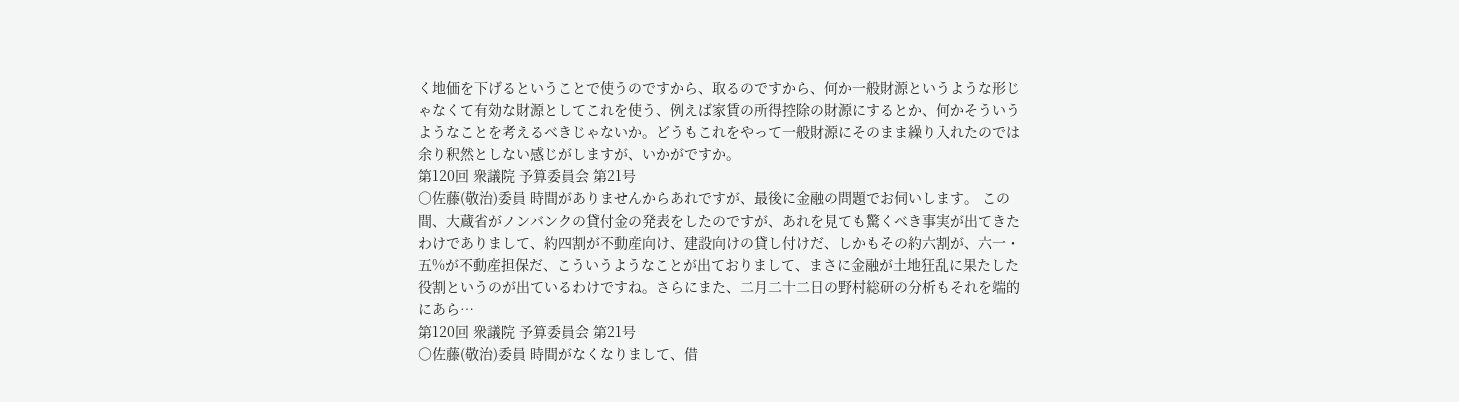く地価を下げるということで使うのですから、取るのですから、何か一般財源というような形じゃなくて有効な財源としてこれを使う、例えば家賃の所得控除の財源にするとか、何かそういうようなことを考えるべきじゃないか。どうもこれをやって一般財源にそのまま繰り入れたのでは余り釈然としない感じがしますが、いかがですか。
第120回 衆議院 予算委員会 第21号
○佐藤(敬治)委員 時間がありませんからあれですが、最後に金融の問題でお伺いします。 この間、大蔵省がノンバンクの貸付金の発表をしたのですが、あれを見ても驚くべき事実が出てきたわけでありまして、約四割が不動産向け、建設向けの貸し付けだ、しかもその約六割が、六一・五%が不動産担保だ、こういうようなことが出ておりまして、まさに金融が土地狂乱に果たした役割というのが出ているわけですね。さらにまた、二月二十二日の野村総研の分析もそれを端的にあら…
第120回 衆議院 予算委員会 第21号
○佐藤(敬治)委員 時間がなくなりまして、借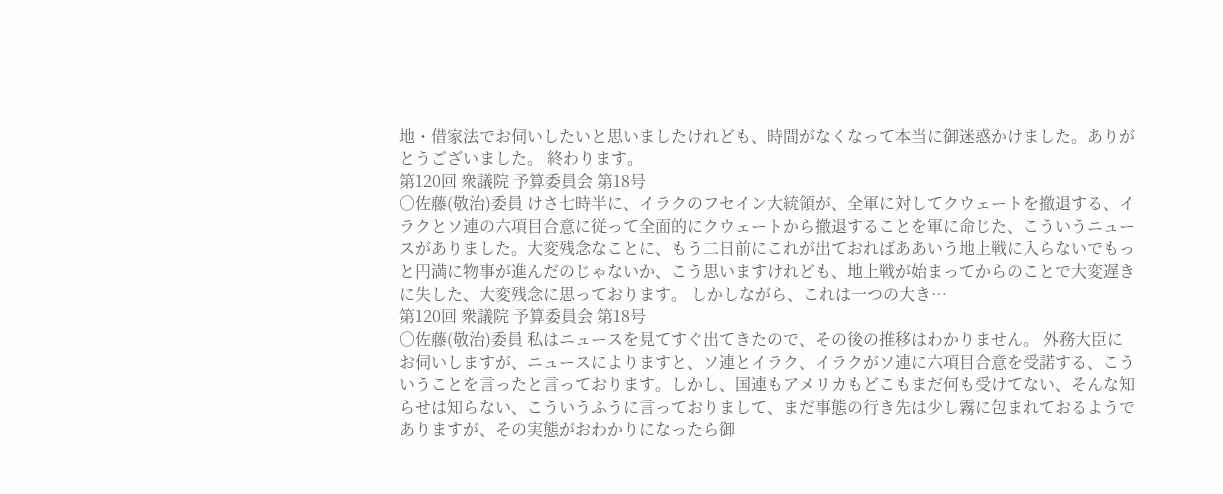地・借家法でお伺いしたいと思いましたけれども、時間がなくなって本当に御迷惑かけました。ありがとうございました。 終わります。
第120回 衆議院 予算委員会 第18号
○佐藤(敬治)委員 けさ七時半に、イラクのフセイン大統領が、全軍に対してクウェートを撤退する、イラクとソ連の六項目合意に従って全面的にクウェートから撤退することを軍に命じた、こういうニュースがありました。大変残念なことに、もう二日前にこれが出ておればああいう地上戦に入らないでもっと円満に物事が進んだのじゃないか、こう思いますけれども、地上戦が始まってからのことで大変遅きに失した、大変残念に思っております。 しかしながら、これは一つの大き…
第120回 衆議院 予算委員会 第18号
○佐藤(敬治)委員 私はニュースを見てすぐ出てきたので、その後の推移はわかりません。 外務大臣にお伺いしますが、ニュースによりますと、ソ連とイラク、イラクがソ連に六項目合意を受諾する、こういうことを言ったと言っております。しかし、国連もアメリカもどこもまだ何も受けてない、そんな知らせは知らない、こういうふうに言っておりまして、まだ事態の行き先は少し霧に包まれておるようでありますが、その実態がおわかりになったら御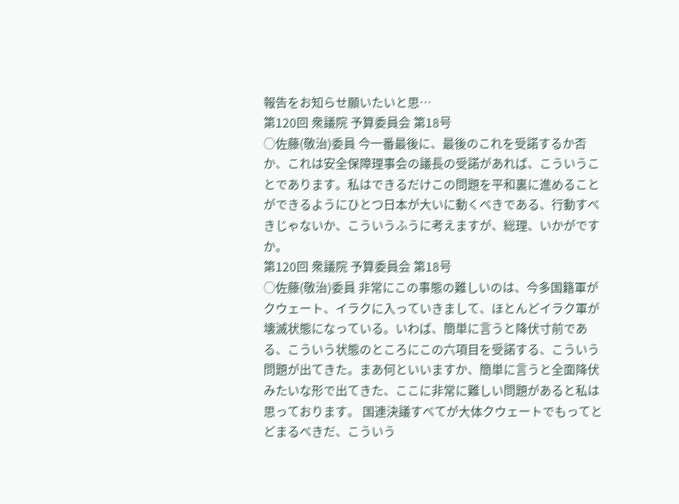報告をお知らせ願いたいと思…
第120回 衆議院 予算委員会 第18号
○佐藤(敬治)委員 今一番最後に、最後のこれを受諾するか否か、これは安全保障理事会の議長の受諾があれば、こういうことであります。私はできるだけこの問題を平和裏に進めることができるようにひとつ日本が大いに動くべきである、行動すべきじゃないか、こういうふうに考えますが、総理、いかがですか。
第120回 衆議院 予算委員会 第18号
○佐藤(敬治)委員 非常にこの事態の難しいのは、今多国籍軍がクウェート、イラクに入っていきまして、ほとんどイラク軍が壊滅状態になっている。いわば、簡単に言うと降伏寸前である、こういう状態のところにこの六項目を受諾する、こういう問題が出てきた。まあ何といいますか、簡単に言うと全面降伏みたいな形で出てきた、ここに非常に難しい問題があると私は思っております。 国連決議すべてが大体クウェートでもってとどまるべきだ、こういう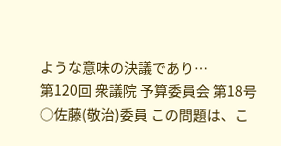ような意味の決議であり…
第120回 衆議院 予算委員会 第18号
○佐藤(敬治)委員 この問題は、こ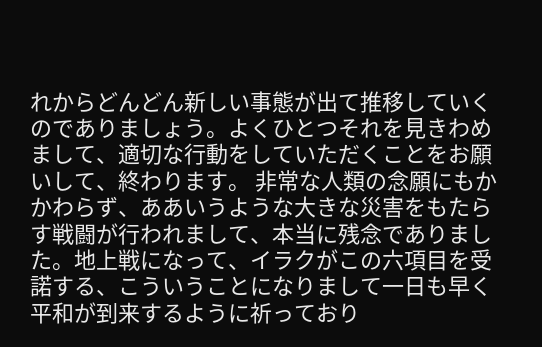れからどんどん新しい事態が出て推移していくのでありましょう。よくひとつそれを見きわめまして、適切な行動をしていただくことをお願いして、終わります。 非常な人類の念願にもかかわらず、ああいうような大きな災害をもたらす戦闘が行われまして、本当に残念でありました。地上戦になって、イラクがこの六項目を受諾する、こういうことになりまして一日も早く平和が到来するように祈っており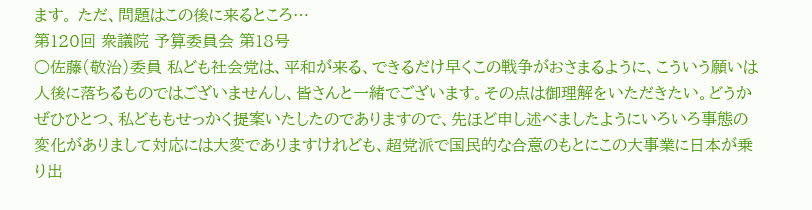ます。 ただ、問題はこの後に来るところ…
第120回 衆議院 予算委員会 第18号
○佐藤(敬治)委員 私ども社会党は、平和が来る、できるだけ早くこの戦争がおさまるように、こういう願いは人後に落ちるものではございませんし、皆さんと一緒でございます。その点は御理解をいただきたい。どうかぜひひとつ、私どももせっかく提案いたしたのでありますので、先ほど申し述べましたようにいろいろ事態の変化がありまして対応には大変でありますけれども、超党派で国民的な合意のもとにこの大事業に日本が乗り出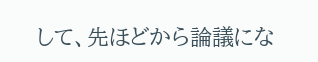して、先ほどから論議にな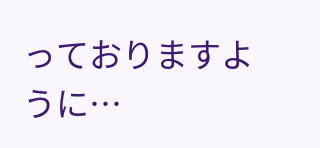っておりますように…